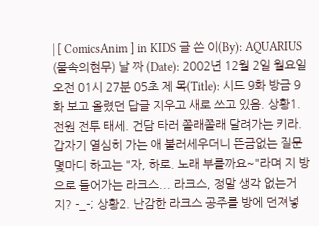| [ ComicsAnim ] in KIDS 글 쓴 이(By): AQUARIUS (물속의현무) 날 짜 (Date): 2002년 12월 2일 월요일 오전 01시 27분 05초 제 목(Title): 시드 9화 방금 9화 보고 올렸던 답글 지우고 새로 쓰고 있음. 상황1. 전원 전투 태세. 건담 타러 쫄래쫄래 달려가는 키라. 갑자기 열심히 가는 애 불러세우더니 뜬금없는 질문 몇마디 하고는 "자, 하로. 노래 부를까요~"라며 지 방으로 들어가는 라크스... 라크스, 정말 생각 없는거지? -_-; 상황2. 난감한 라크스 공주를 방에 던져넣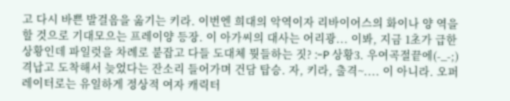고 다시 바쁜 발걸음을 옮기는 키라. 이번엔 희대의 악역이자 리바이어스의 화이나 양 역을 할 것으로 기대모으는 프레이양 등장. 이 아가씨의 대사는 어리광... 이봐, 지금 1초가 급한 상황인데 파일럿을 차례로 붙잡고 다들 도대체 뭣들하는 짓? :-P 상황3. 우여곡절끝에(-_-;) 격납고 도착해서 늦었다는 잔소리 들어가며 건담 탑승. 자, 키라, 출격~.... 이 아니라. 오퍼레이터로는 유일하게 정상적 여자 캐릭터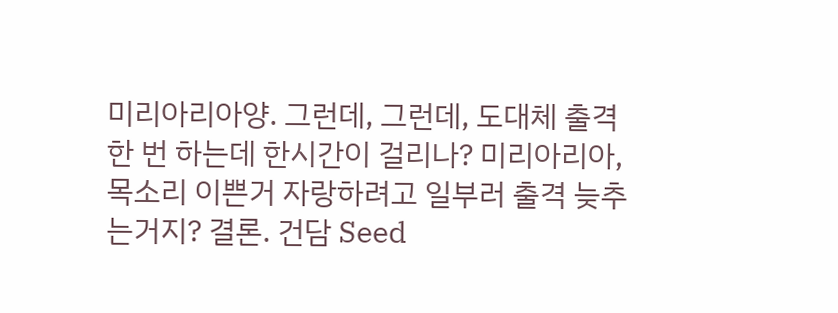미리아리아양. 그런데, 그런데, 도대체 출격 한 번 하는데 한시간이 걸리나? 미리아리아, 목소리 이쁜거 자랑하려고 일부러 출격 늦추는거지? 결론. 건담 Seed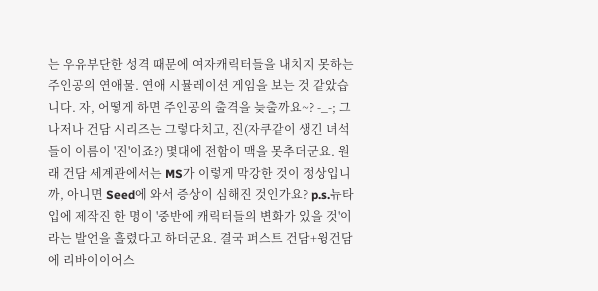는 우유부단한 성격 때문에 여자캐릭터들을 내치지 못하는 주인공의 연애물. 연애 시뮬레이션 게임을 보는 것 같았습니다. 자, 어떻게 하면 주인공의 출격을 늦출까요~? -_-; 그나저나 건담 시리즈는 그렇다치고, 진(자쿠같이 생긴 녀석들이 이름이 '진'이죠?) 몇대에 전함이 맥을 못추더군요. 원래 건담 세계관에서는 MS가 이렇게 막강한 것이 정상입니까, 아니면 Seed에 와서 증상이 심해진 것인가요? p.s.뉴타입에 제작진 한 명이 '중반에 캐릭터들의 변화가 있을 것'이라는 발언을 흘렸다고 하더군요. 결국 퍼스트 건담+윙건담에 리바이이어스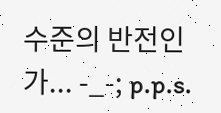수준의 반전인가... -_-; p.p.s.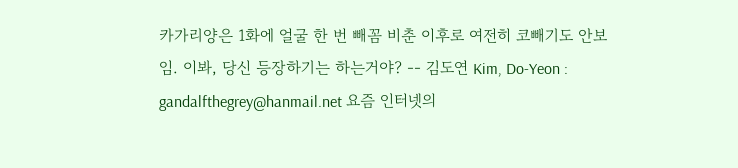카가리양은 1화에 얼굴 한 번 빼꼼 비춘 이후로 여전히 코빼기도 안보임. 이봐, 당신 등장하기는 하는거야? -- 김도연 Kim, Do-Yeon : gandalfthegrey@hanmail.net 요즘 인터넷의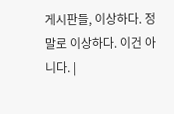게시판들, 이상하다. 정말로 이상하다. 이건 아니다. |